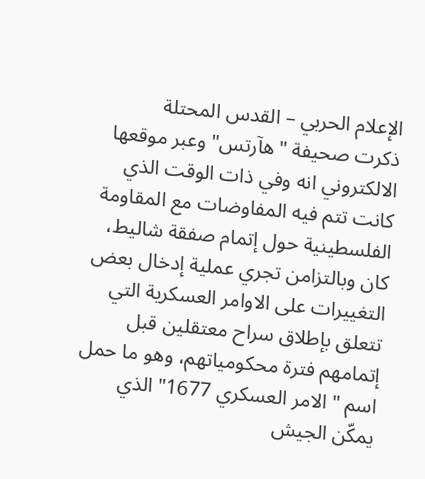الإعلام الحربي – القدس المحتلة
ذكرت صحيفة "هآرتس" وعبر موقعها الالكتروني انه وفي ذات الوقت الذي كانت تتم فيه المفاوضات مع المقاومة الفلسطينية حول إتمام صفقة شاليط، كان وبالتزامن تجري عملية إدخال بعض التغييرات على الاوامر العسكرية التي تتعلق بإطلاق سراح معتقلين قبل إتمامهم فترة محكومياتهم، وهو ما حمل اسم " الامر العسكري 1677" الذي يمكّن الجيش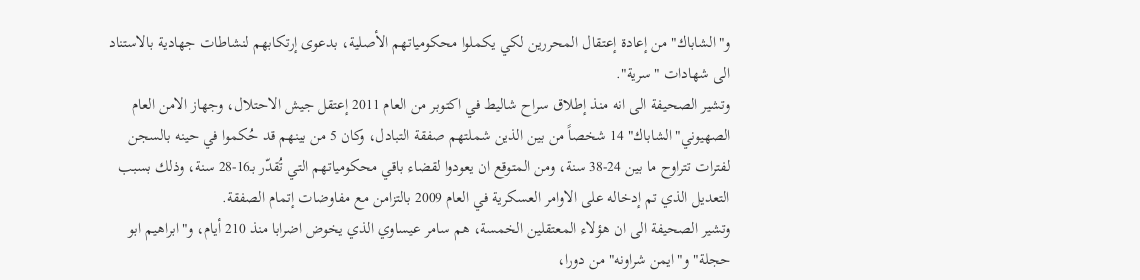و"الشاباك" من إعادة إعتقال المحررين لكي يكملوا محكومياتهم الأصلية، بدعوى إرتكابهم لنشاطات جهادية بالاستناد الى شهادات "سرية".
وتشير الصحيفة الى انه منذ إطلاق سراح شاليط في اكتوبر من العام 2011 إعتقل جيش الاحتلال، وجهاز الامن العام الصهيوني"الشاباك" 14 شخصاً من بين الذين شملتهم صفقة التبادل، وكان 5 من بينهم قد حُكموا في حينه بالسجن لفترات تتراوح ما بين 24-38 سنة، ومن المتوقع ان يعودوا لقضاء باقي محكومياتهم التي تُقدّر بـ16-28 سنة، وذلك بسبب التعديل الذي تم إدخاله على الاوامر العسكرية في العام 2009 بالتزامن مع مفاوضات إتمام الصفقة.
وتشير الصحيفة الى ان هؤلاء المعتقلين الخمسة، هم سامر عيساوي الذي يخوض اضرابا منذ 210 أيام، و"ابراهيم ابو حجلة" و"ايمن شراونه" من دورا،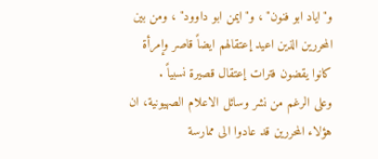و"اياد ابو فنون" ، و"ايمن ابو داوود" ، ومن بين المحررين الذين اعيد إعتقالهم ايضاً قاصر وإمرأة كانوا يقضون فترات إعتقال قصيرة نسبياً .
وعلى الرغم من نشر وسائل الاعلام الصهيونية، ان هؤلاء المحررين قد عادوا الى ممارسة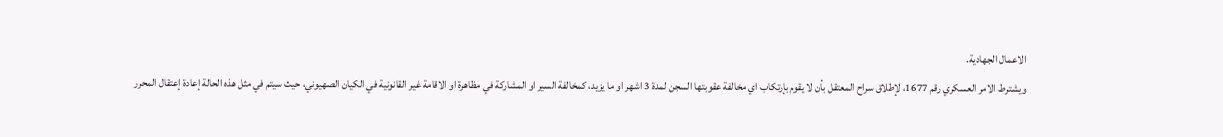الاعمال الجهادية.
ويشترط الامر العسكري رقم 1677، لإطلاق سراح المعتقل بأن لا يقوم بإرتكاب اي مخالفة عقوبتها السجن لمدة 3 اشهر او ما يزيد، كمخالفة السير او المشاركة في مظاهرة او الاقامة غير القانونية في الكيان الصهيوني، حيث سيتم في مثل هذه الحالة إعادة إعتقال المحرر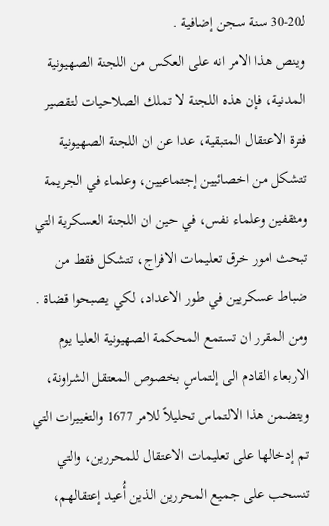لـ20-30 سنة سجن إضافية .
وينص هذا الامر انه على العكس من اللجنة الصهيونية المدنية، فإن هذه اللجنة لا تملك الصلاحيات لتقصير فترة الاعتقال المتبقية، عدا عن ان اللجنة الصهيونية تتشكل من اخصائيين إجتماعيين، وعلماء في الجريمة ومثقفين وعلماء نفس، في حين ان اللجنة العسكرية التي تبحث امور خرق تعليمات الافراج، تتشكل فقط من ضباط عسكريين في طور الاعداد، لكي يصبحوا قضاة .
ومن المقرر ان تستمع المحكمة الصهيونية العليا يوم الاربعاء القادم الى إلتماسٍ بخصوص المعتقل الشراونة، ويتضمن هذا الالتماس تحليلاً للامر 1677 والتغييرات التي تم إدخالها على تعليمات الاعتقال للمحررين، والتي تنسحب على جميع المحررين الذين أُعيد إعتقالهم،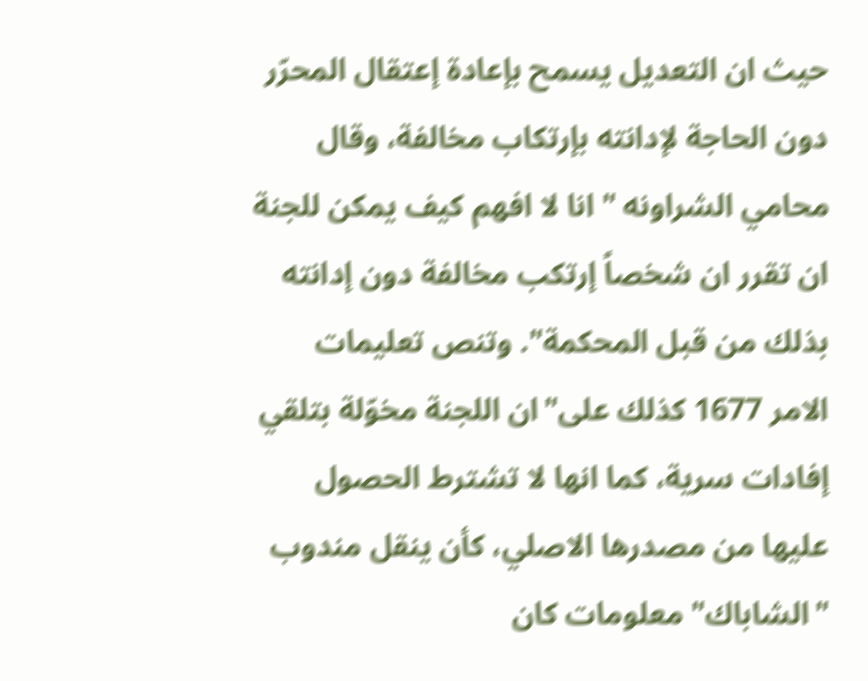حيث ان التعديل يسمح بإعادة إعتقال المحرّر دون الحاجة لإدانته بإرتكاب مخالفة، وقال محامي الشراونه " انا لا افهم كيف يمكن للجنة ان تقرر ان شخصاً إرتكب مخالفة دون إدانته بذلك من قبل المحكمة". وتنص تعليمات الامر 1677 كذلك على"ان اللجنة مخوّلة بتلقي إفادات سرية، كما انها لا تشترط الحصول عليها من مصدرها الاصلي، كأن ينقل مندوب "الشاباك" معلومات كان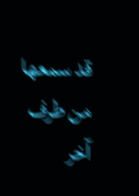قد سمعها من طرف آخر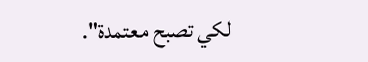لكي تصبح معتمدة".